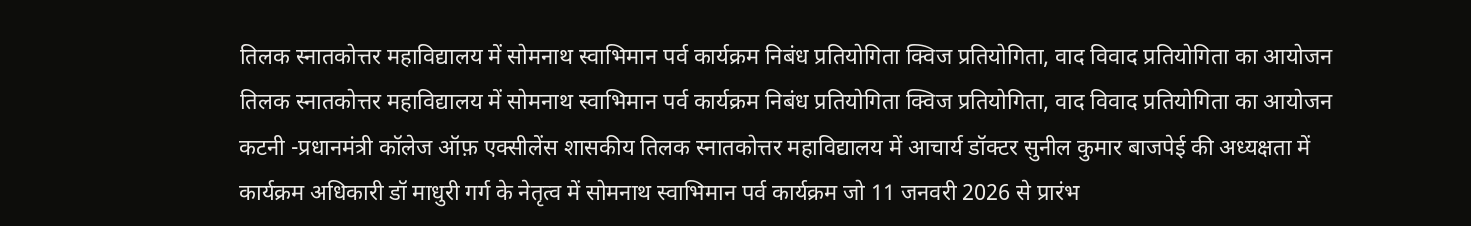तिलक स्नातकोत्तर महाविद्यालय में सोमनाथ स्वाभिमान पर्व कार्यक्रम निबंध प्रतियोगिता क्विज प्रतियोगिता, वाद विवाद प्रतियोगिता का आयोजन
तिलक स्नातकोत्तर महाविद्यालय में सोमनाथ स्वाभिमान पर्व कार्यक्रम निबंध प्रतियोगिता क्विज प्रतियोगिता, वाद विवाद प्रतियोगिता का आयोजन
कटनी -प्रधानमंत्री कॉलेज ऑफ़ एक्सीलेंस शासकीय तिलक स्नातकोत्तर महाविद्यालय में आचार्य डॉक्टर सुनील कुमार बाजपेई की अध्यक्षता में कार्यक्रम अधिकारी डॉ माधुरी गर्ग के नेतृत्व में सोमनाथ स्वाभिमान पर्व कार्यक्रम जो 11 जनवरी 2026 से प्रारंभ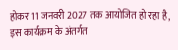होकर 11 जनवरी 2027 तक आयोजित हो रहा है, इस कार्यक्रम के अंतर्गत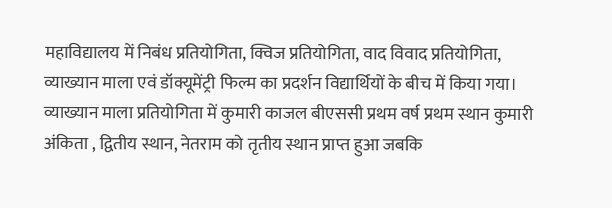महाविद्यालय में निबंध प्रतियोगिता, क्विज प्रतियोगिता, वाद विवाद प्रतियोगिता, व्याख्यान माला एवं डॉक्यूमेंट्री फिल्म का प्रदर्शन विद्यार्थियों के बीच में किया गया। व्याख्यान माला प्रतियोगिता में कुमारी काजल बीएससी प्रथम वर्ष प्रथम स्थान कुमारी अंकिता , द्वितीय स्थान, नेतराम को तृतीय स्थान प्राप्त हुआ जबकि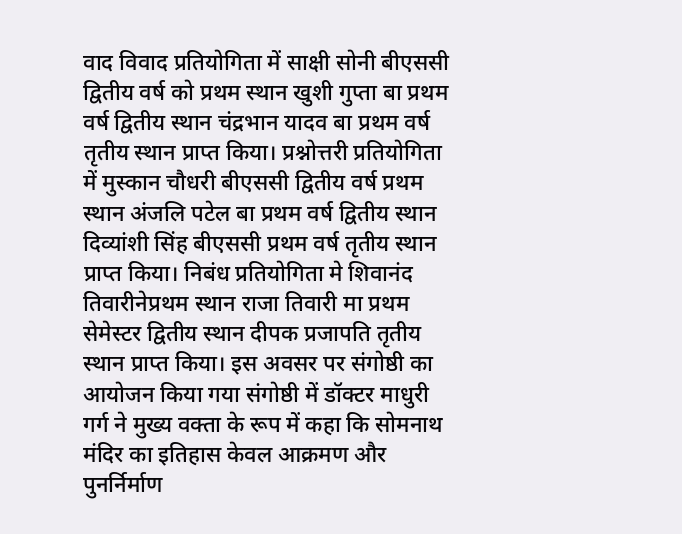वाद विवाद प्रतियोगिता में साक्षी सोनी बीएससी द्वितीय वर्ष को प्रथम स्थान खुशी गुप्ता बा प्रथम वर्ष द्वितीय स्थान चंद्रभान यादव बा प्रथम वर्ष तृतीय स्थान प्राप्त किया। प्रश्नोत्तरी प्रतियोगिता में मुस्कान चौधरी बीएससी द्वितीय वर्ष प्रथम स्थान अंजलि पटेल बा प्रथम वर्ष द्वितीय स्थान दिव्यांशी सिंह बीएससी प्रथम वर्ष तृतीय स्थान प्राप्त किया। निबंध प्रतियोगिता मे शिवानंद तिवारीनेप्रथम स्थान राजा तिवारी मा प्रथम सेमेस्टर द्वितीय स्थान दीपक प्रजापति तृतीय स्थान प्राप्त किया। इस अवसर पर संगोष्ठी का आयोजन किया गया संगोष्ठी में डॉक्टर माधुरी गर्ग ने मुख्य वक्ता के रूप में कहा कि सोमनाथ मंदिर का इतिहास केवल आक्रमण और पुनर्निर्माण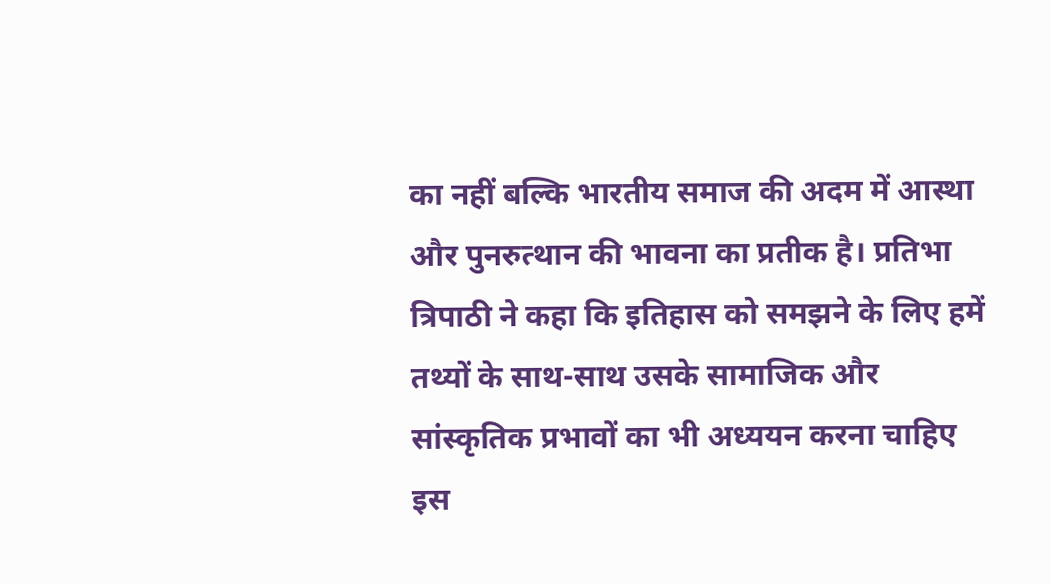का नहीं बल्कि भारतीय समाज की अदम में आस्था और पुनरुत्थान की भावना का प्रतीक है। प्रतिभा त्रिपाठी ने कहा कि इतिहास को समझने के लिए हमें तथ्यों के साथ-साथ उसके सामाजिक और सांस्कृतिक प्रभावों का भी अध्ययन करना चाहिए इस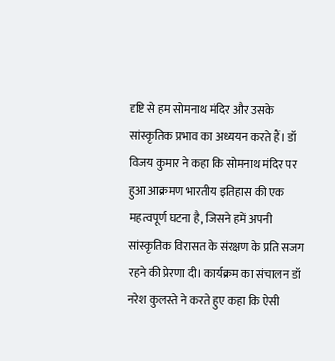दृष्टि से हम सोमनाथ मंदिर और उसके सांस्कृतिक प्रभाव का अध्ययन करते हैं। डॉ विजय कुमार ने कहा कि सोमनाथ मंदिर पर हुआ आक्रमण भारतीय इतिहास की एक महत्वपूर्ण घटना है, जिसने हमें अपनी सांस्कृतिक विरासत के संरक्षण के प्रति सजग रहने की प्रेरणा दी। कार्यक्रम का संचालन डॉ नरेश कुलस्ते ने करते हुए कहा कि ऐसी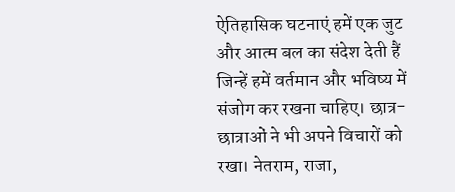ऐतिहासिक घटनाएं हमें एक जुट और आत्म बल का संदेश देती हैं जिन्हें हमें वर्तमान और भविष्य में संजोग कर रखना चाहिए। छात्र-छात्राओं ने भी अपने विचारों को रखा। नेतराम, राजा,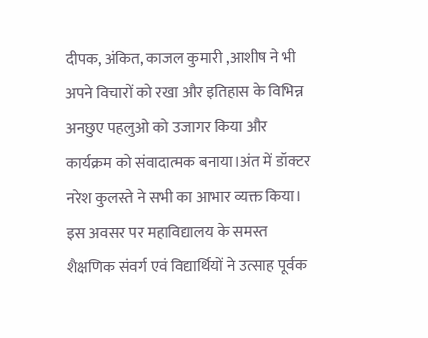दीपक, अंकित, काजल कुमारी ,आशीष ने भी अपने विचारों को रखा और इतिहास के विभिन्न अनछुए पहलुओ को उजागर किया और कार्यक्रम को संवादात्मक बनाया।अंत में डॉक्टर नरेश कुलस्ते ने सभी का आभार व्यक्त किया। इस अवसर पर महाविद्यालय के समस्त शैक्षणिक संवर्ग एवं विद्यार्थियों ने उत्साह पूर्वक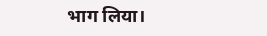भाग लिया।